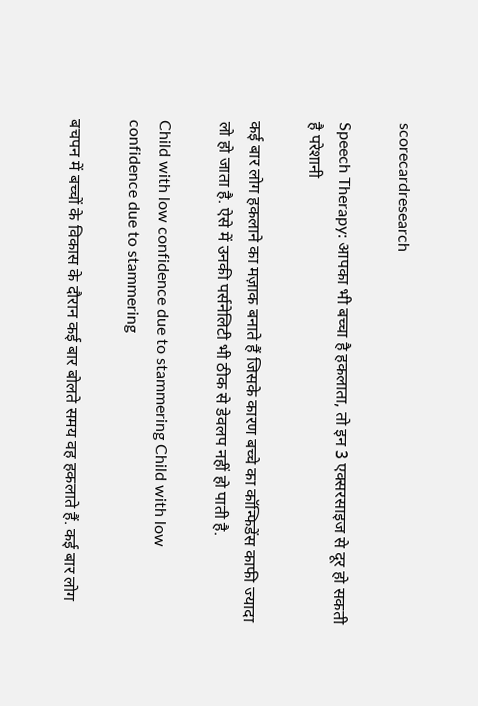scorecardresearch

Speech Therapy: आपका भी बच्चा है हकलाता, तो इन 3 एक्सरसाइज से दूर हो सकती है परेशानी

कई बार लोग हकलाने का मज़ाक बनाते हैं जिसके कारण बच्चे का कॉन्फिडेंस काफी ज्यादा लो हो जाता है. ऐसे में उनकी पर्सनेलिटी भी ठीक से डेवलप नहीं हो पाती है.

Child with low confidence due to stammering Child with low confidence due to stammering

बचपन में बच्चों के विकास के दौरान कई बार बोलते समय वह हकलाते हैं. कई बार लोग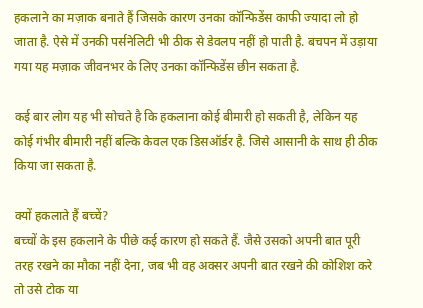हकलाने का मज़ाक बनाते हैं जिसके कारण उनका कॉन्फिडेंस काफी ज्यादा लो हो जाता है. ऐसे में उनकी पर्सनेलिटी भी ठीक से डेवलप नहीं हो पाती है. बचपन में उड़ाया गया यह मज़ाक जीवनभर के लिए उनका कॉन्फिडेंस छीन सकता है.

कई बार लोग यह भी सोचते है कि हकलाना कोई बीमारी हो सकती है, लेकिन यह कोई गंभीर बीमारी नहीं बल्कि केवल एक डिसऑर्डर है. जिसे आसानी के साथ ही ठीक किया जा सकता है.

क्यों हकलाते हैं बच्चें?
बच्चों के इस हकलाने के पीछे कई कारण हो सकते हैं. जैसे उसको अपनी बात पूरी तरह रखने का मौका नहीं देना, जब भी वह अक्सर अपनी बात रखने की कोशिश करे तो उसे टोक या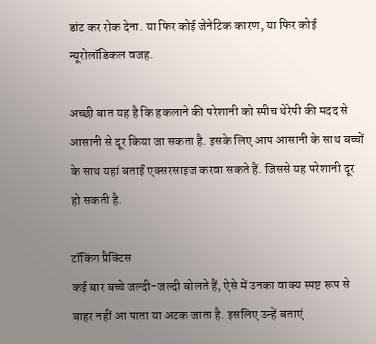डांट कर रोक देना. या फिर कोई जेनेटिक कारण, या फिर कोई न्यूरोलॉडिकल वजह.

अच्छी बात यह है कि हकलाने की परेशानी को स्पीच थेरेपी की मदद से आसानी से दूर किया जा सकता है. इसके लिए आप आसानी के साथ बच्चों के साथ यहां बताईं एक्सरसाइज करवा सकते हैं. जिससे यह परेशानी दूर हो सकती है.

टॉकिंग प्रैक्टिस
कई बार बच्चे जल्दी-जल्दी बोलते हैं, ऐसे में उनका वाक्य स्पष्ट रूप से बाहर नहीं आ पाता या अटक जाता है. इसलिए उन्हें बताएं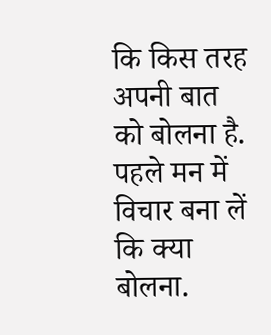कि किस तरह अपनी बात को बोलना है. पहले मन में विचार बना लें कि क्या बोलना.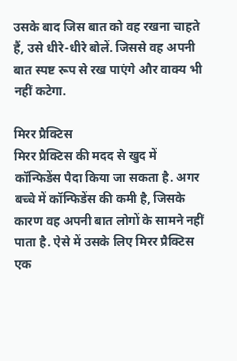उसके बाद जिस बात को वह रखना चाहते हैं, उसे धीरे-धीरे बोलें. जिससे वह अपनी बात स्पष्ट रूप से रख पाएंगे और वाक्य भी नहीं कटेगा.

मिरर प्रैक्टिस
मिरर प्रैक्टिस की मदद से खुद में कॉन्फिडेंस पैदा किया जा सकता है. अगर बच्चे में कॉन्फिडेंस की कमी है, जिसके कारण वह अपनी बात लोगों के सामने नहीं पाता है. ऐसे में उसके लिए मिरर प्रैक्टिस एक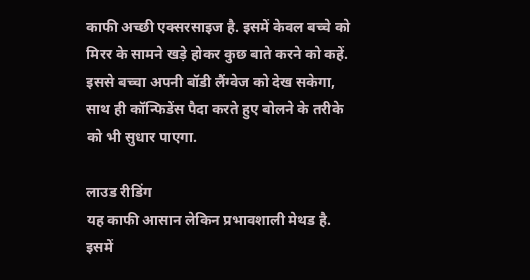काफी अच्छी एक्सरसाइज है. इसमें केवल बच्चे को मिरर के सामने खड़े होकर कुछ बाते करने को कहें. इससे बच्चा अपनी बॉडी लैंग्वेज को देख सकेगा, साथ ही कॉन्फिडेंस पैदा करते हुए बोलने के तरीके को भी सुधार पाएगा.

लाउड रीडिंग
यह काफी आसान लेकिन प्रभावशाली मेथड है. इसमें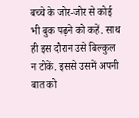बच्चे के जोर-जोर से कोई भी बुक पढ़ने को कहें. साथ ही इस दौरान उसे बिल्कुल न टोकें. इससे उसमें अपनी बात को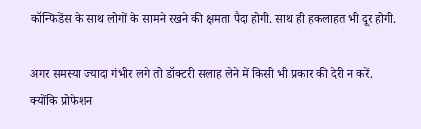कॉन्फिडेंस के साथ लोगों के सामने रखने की क्षमता पैदा होगी. साथ ही हकलाहत भी दूर होगी.

अगर समस्या ज्यादा गंभीर लगे तो डॉक्टरी सलाह लेने में किसी भी प्रकार की देरी न करें. क्योंकि प्रोफेशन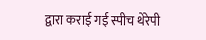द्वारा कराई गई स्पीच थेरेपी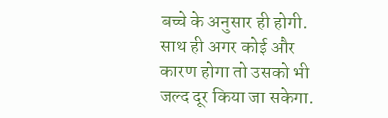बच्चे के अनुसार ही होगी. साथ ही अगर कोई और कारण होगा तो उसको भी जल्द दूर किया जा सकेगा.